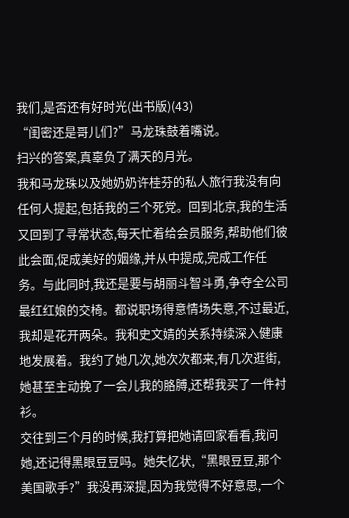我们,是否还有好时光(出书版)(43)
“闺密还是哥儿们?”马龙珠鼓着嘴说。
扫兴的答案,真辜负了满天的月光。
我和马龙珠以及她奶奶许桂芬的私人旅行我没有向任何人提起,包括我的三个死党。回到北京,我的生活又回到了寻常状态,每天忙着给会员服务,帮助他们彼此会面,促成美好的姻缘,并从中提成,完成工作任务。与此同时,我还是要与胡丽斗智斗勇,争夺全公司最红红娘的交椅。都说职场得意情场失意,不过最近,我却是花开两朵。我和史文婧的关系持续深入健康地发展着。我约了她几次,她次次都来,有几次逛街,她甚至主动挽了一会儿我的胳膊,还帮我买了一件衬衫。
交往到三个月的时候,我打算把她请回家看看,我问她,还记得黑眼豆豆吗。她失忆状,“黑眼豆豆,那个美国歌手?”我没再深提,因为我觉得不好意思,一个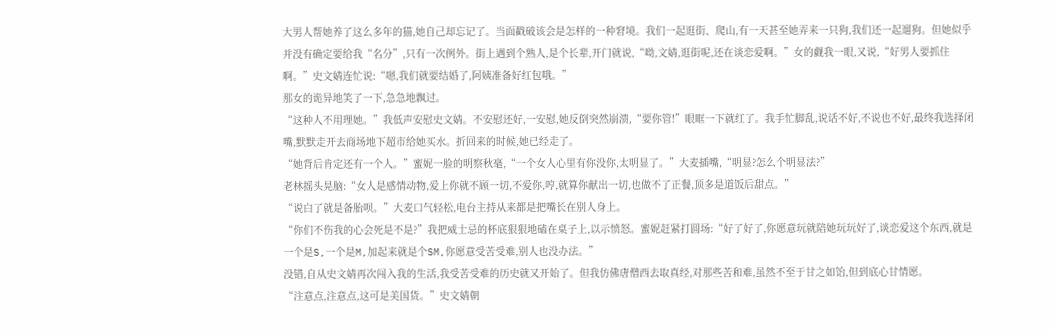大男人帮她养了这么多年的猫,她自己却忘记了。当面戳破该会是怎样的一种窘境。我们一起逛街、爬山,有一天甚至她弄来一只狗,我们还一起遛狗。但她似乎并没有确定要给我“名分”,只有一次例外。街上遇到个熟人,是个长辈,开门就说,“呦,文婧,逛街呢,还在谈恋爱啊。”女的觑我一眼,又说,“好男人要抓住啊。”史文婧连忙说:“嗯,我们就要结婚了,阿姨准备好红包哦。”
那女的诡异地笑了一下,急急地飘过。
“这种人不用理她。”我低声安慰史文婧。不安慰还好,一安慰,她反倒突然崩溃,“要你管!”眼眶一下就红了。我手忙脚乱,说话不好,不说也不好,最终我选择闭嘴,默默走开去商场地下超市给她买水。折回来的时候,她已经走了。
“她背后肯定还有一个人。”蜜妮一脸的明察秋毫,“一个女人心里有你没你,太明显了。”大麦插嘴,“明显?怎么个明显法?”
老林摇头晃脑:“女人是感情动物,爱上你就不顾一切,不爱你,哼,就算你献出一切,也做不了正餐,顶多是道饭后甜点。”
“说白了就是备胎呗。”大麦口气轻松,电台主持从来都是把嘴长在别人身上。
“你们不伤我的心会死是不是?”我把威士忌的杯底狠狠地磕在桌子上,以示愤怒。蜜妮赶紧打圆场:“好了好了,你愿意玩就陪她玩玩好了,谈恋爱这个东西,就是一个是S,一个是M,加起来就是个SM,你愿意受苦受难,别人也没办法。”
没错,自从史文婧再次闯入我的生活,我受苦受难的历史就又开始了。但我仿佛唐僧西去取真经,对那些苦和难,虽然不至于甘之如饴,但到底心甘情愿。
“注意点,注意点,这可是美国货。”史文婧朝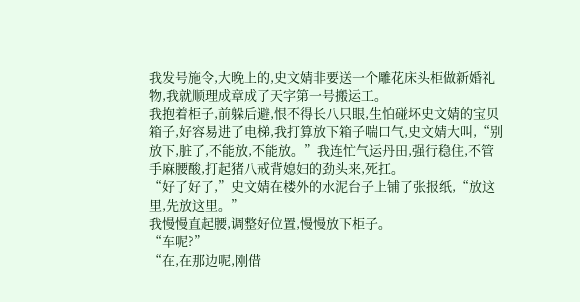我发号施令,大晚上的,史文婧非要送一个雕花床头柜做新婚礼物,我就顺理成章成了天字第一号搬运工。
我抱着柜子,前躲后避,恨不得长八只眼,生怕碰坏史文婧的宝贝箱子,好容易进了电梯,我打算放下箱子喘口气,史文婧大叫,“别放下,脏了,不能放,不能放。”我连忙气运丹田,强行稳住,不管手麻腰酸,打起猪八戒背媳妇的劲头来,死扛。
“好了好了,”史文婧在楼外的水泥台子上铺了张报纸,“放这里,先放这里。”
我慢慢直起腰,调整好位置,慢慢放下柜子。
“车呢?”
“在,在那边呢,刚借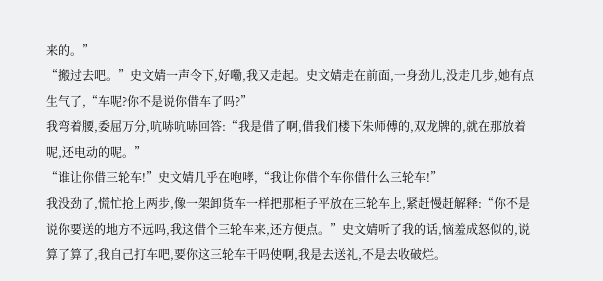来的。”
“搬过去吧。”史文婧一声令下,好嘞,我又走起。史文婧走在前面,一身劲儿,没走几步,她有点生气了,“车呢?你不是说你借车了吗?”
我弯着腰,委屈万分,吭哧吭哧回答:“我是借了啊,借我们楼下朱师傅的,双龙牌的,就在那放着呢,还电动的呢。”
“谁让你借三轮车!”史文婧几乎在咆哮,“我让你借个车你借什么三轮车!”
我没劲了,慌忙抢上两步,像一架卸货车一样把那柜子平放在三轮车上,紧赶慢赶解释:“你不是说你要送的地方不远吗,我这借个三轮车来,还方便点。”史文婧听了我的话,恼羞成怒似的,说算了算了,我自己打车吧,要你这三轮车干吗使啊,我是去送礼,不是去收破烂。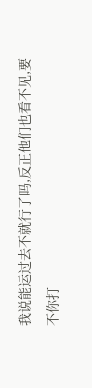我说能运过去不就行了吗,反正他们也看不见,要不你打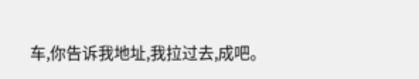车,你告诉我地址,我拉过去,成吧。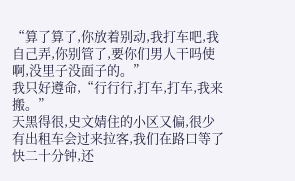“算了算了,你放着别动,我打车吧,我自己弄,你别管了,要你们男人干吗使啊,没里子没面子的。”
我只好遵命,“行行行,打车,打车,我来搬。”
天黑得很,史文婧住的小区又偏,很少有出租车会过来拉客,我们在路口等了快二十分钟,还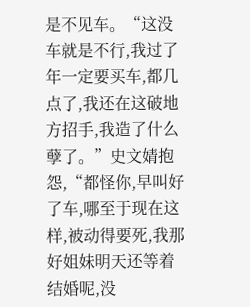是不见车。“这没车就是不行,我过了年一定要买车,都几点了,我还在这破地方招手,我造了什么孽了。”史文婧抱怨,“都怪你,早叫好了车,哪至于现在这样,被动得要死,我那好姐妹明天还等着结婚呢,没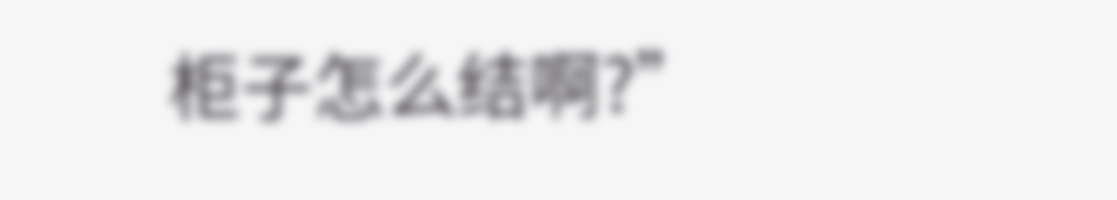柜子怎么结啊?”